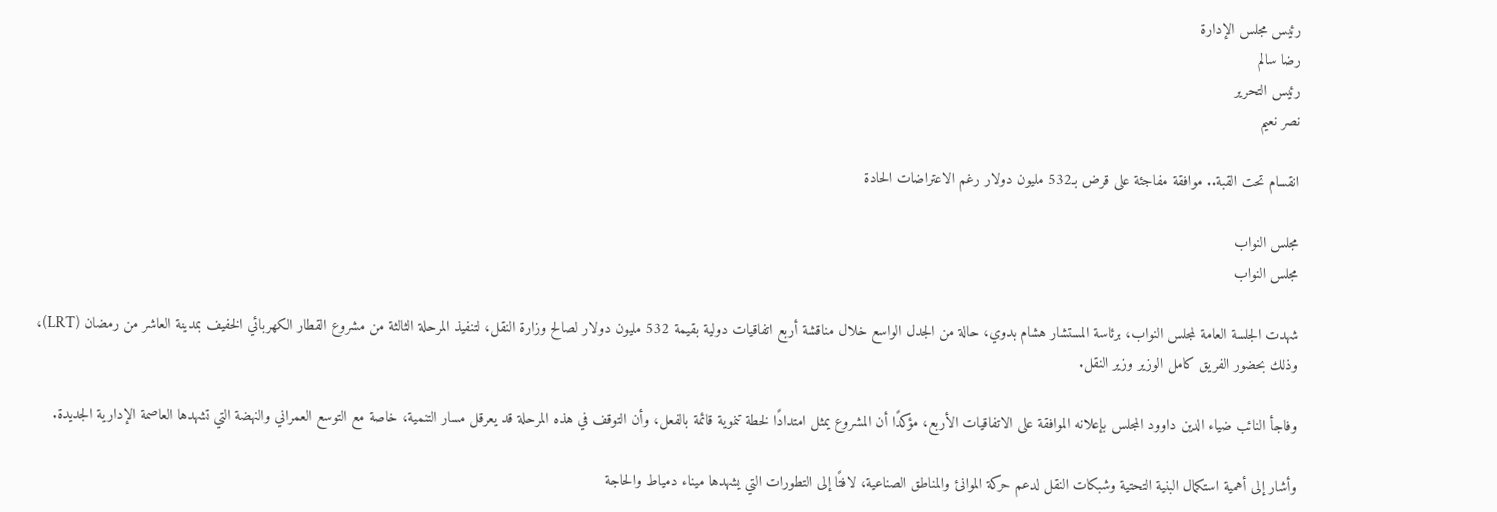رئيس مجلس الإدارة
رضا سالم
رئيس التحرير
نصر نعيم

انقسام تحت القبة.. موافقة مفاجئة على قرض بـ532 مليون دولار رغم الاعتراضات الحادة

مجلس النواب
مجلس النواب

شهدت الجلسة العامة لمجلس النواب، برئاسة المستشار هشام بدوي، حالة من الجدل الواسع خلال مناقشة أربع اتفاقيات دولية بقيمة 532 مليون دولار لصالح وزارة النقل، لتنفيذ المرحلة الثالثة من مشروع القطار الكهربائي الخفيف بمدينة العاشر من رمضان (LRT)، وذلك بحضور الفريق كامل الوزير وزير النقل.

وفاجأ النائب ضياء الدين داوود المجلس بإعلانه الموافقة على الاتفاقيات الأربع، مؤكدًا أن المشروع يمثل امتدادًا لخطة تنموية قائمة بالفعل، وأن التوقف في هذه المرحلة قد يعرقل مسار التنمية، خاصة مع التوسع العمراني والنهضة التي تشهدها العاصمة الإدارية الجديدة.

وأشار إلى أهمية استكمال البنية التحتية وشبكات النقل لدعم حركة الموانئ والمناطق الصناعية، لافتًا إلى التطورات التي يشهدها ميناء دمياط والحاجة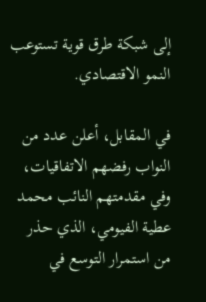إلى شبكة طرق قوية تستوعب النمو الاقتصادي.

في المقابل، أعلن عدد من النواب رفضهم الاتفاقيات، وفي مقدمتهم النائب محمد عطية الفيومي، الذي حذر من استمرار التوسع في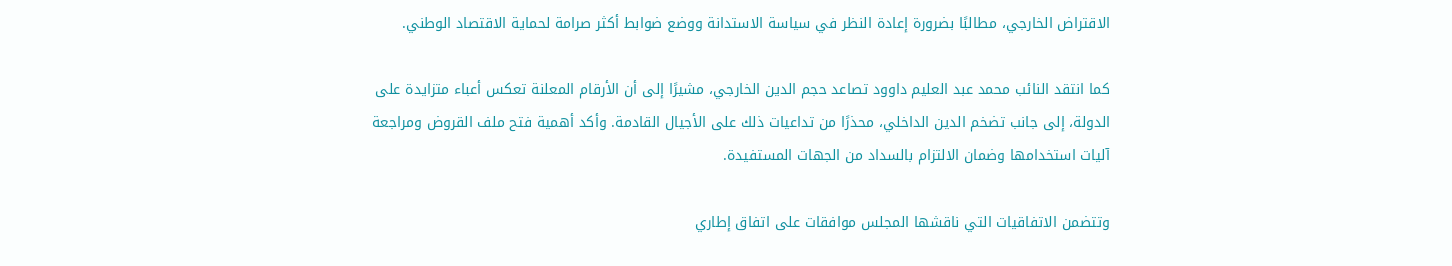الاقتراض الخارجي، مطالبًا بضرورة إعادة النظر في سياسة الاستدانة ووضع ضوابط أكثر صرامة لحماية الاقتصاد الوطني.

كما انتقد النائب محمد عبد العليم داوود تصاعد حجم الدين الخارجي، مشيرًا إلى أن الأرقام المعلنة تعكس أعباء متزايدة على الدولة، إلى جانب تضخم الدين الداخلي، محذرًا من تداعيات ذلك على الأجيال القادمة. وأكد أهمية فتح ملف القروض ومراجعة آليات استخدامها وضمان الالتزام بالسداد من الجهات المستفيدة.

وتتضمن الاتفاقيات التي ناقشها المجلس موافقات على اتفاق إطاري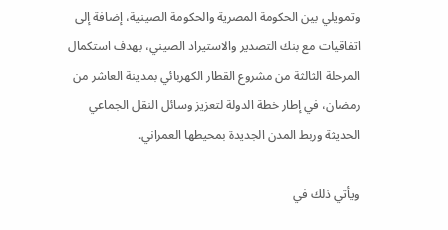وتمويلي بين الحكومة المصرية والحكومة الصينية، إضافة إلى اتفاقيات مع بنك التصدير والاستيراد الصيني، بهدف استكمال المرحلة الثالثة من مشروع القطار الكهربائي بمدينة العاشر من رمضان، في إطار خطة الدولة لتعزيز وسائل النقل الجماعي الحديثة وربط المدن الجديدة بمحيطها العمراني.

ويأتي ذلك في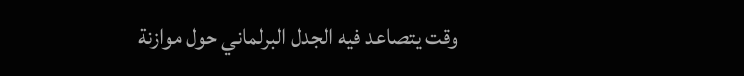وقت يتصاعد فيه الجدل البرلماني حول موازنة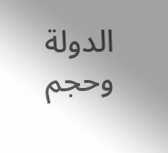الدولة وحجم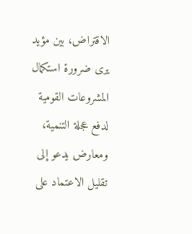الاقتراض، بين مؤيد يرى ضرورة استكمال المشروعات القومية لدفع عجلة التنمية، ومعارض يدعو إلى تقليل الاعتماد على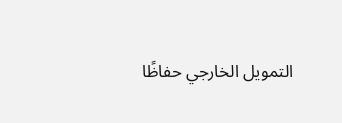التمويل الخارجي حفاظًا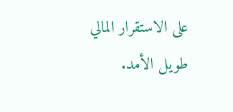على الاستقرار المالي طويل الأمد.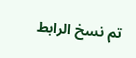تم نسخ الرابط